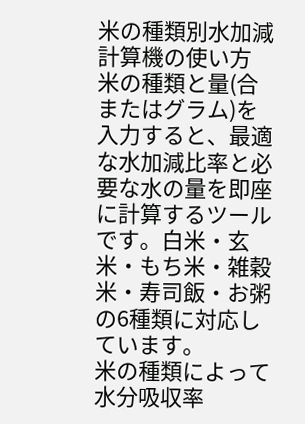米の種類別水加減計算機の使い方
米の種類と量(合またはグラム)を入力すると、最適な水加減比率と必要な水の量を即座に計算するツールです。白米・玄米・もち米・雑穀米・寿司飯・お粥の6種類に対応しています。
米の種類によって水分吸収率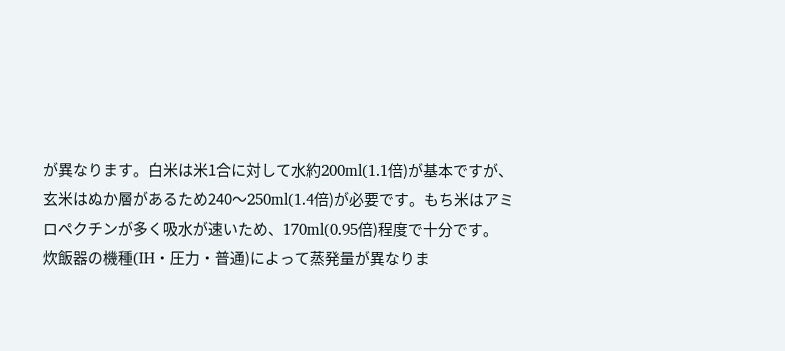が異なります。白米は米1合に対して水約200ml(1.1倍)が基本ですが、玄米はぬか層があるため240〜250ml(1.4倍)が必要です。もち米はアミロペクチンが多く吸水が速いため、170ml(0.95倍)程度で十分です。
炊飯器の機種(IH・圧力・普通)によって蒸発量が異なりま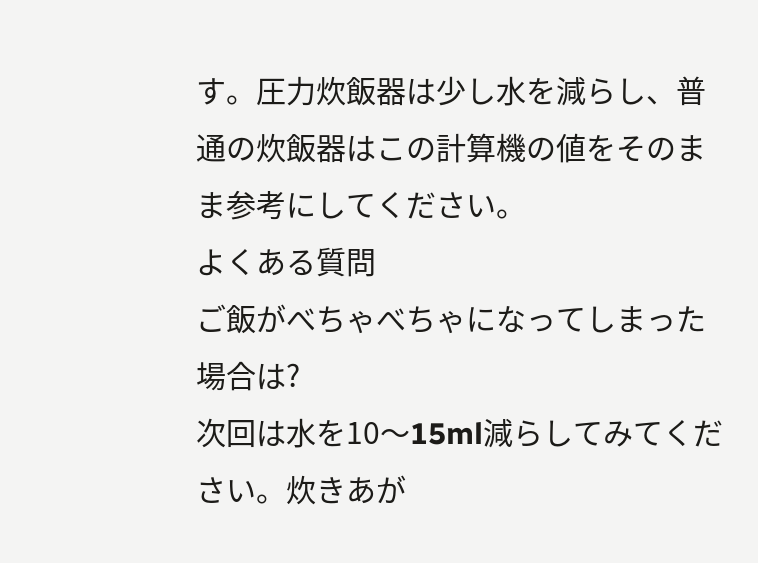す。圧力炊飯器は少し水を減らし、普通の炊飯器はこの計算機の値をそのまま参考にしてください。
よくある質問
ご飯がべちゃべちゃになってしまった場合は?
次回は水を10〜15ml減らしてみてください。炊きあが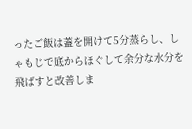ったご飯は蓋を開けて5分蒸らし、しゃもじで底からほぐして余分な水分を飛ばすと改善しま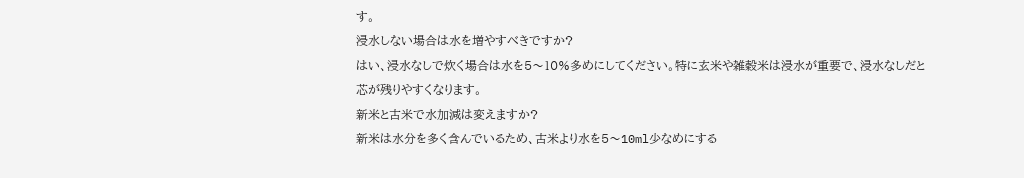す。
浸水しない場合は水を増やすべきですか?
はい、浸水なしで炊く場合は水を5〜10%多めにしてください。特に玄米や雑穀米は浸水が重要で、浸水なしだと芯が残りやすくなります。
新米と古米で水加減は変えますか?
新米は水分を多く含んでいるため、古米より水を5〜10ml少なめにする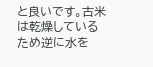と良いです。古米は乾燥しているため逆に水を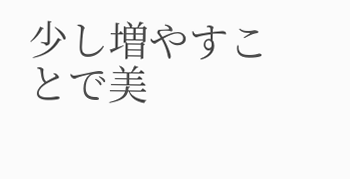少し増やすことで美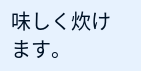味しく炊けます。